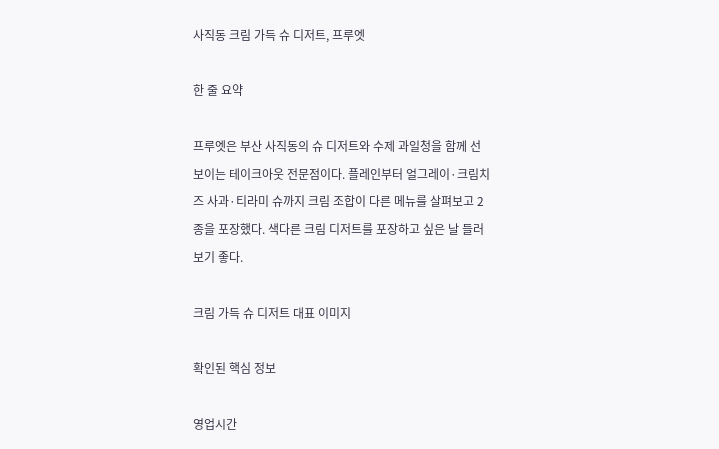사직동 크림 가득 슈 디저트, 프루엣

한 줄 요약

프루엣은 부산 사직동의 슈 디저트와 수제 과일청을 함께 선보이는 테이크아웃 전문점이다. 플레인부터 얼그레이·크림치즈 사과·티라미 슈까지 크림 조합이 다른 메뉴를 살펴보고 2종을 포장했다. 색다른 크림 디저트를 포장하고 싶은 날 들러보기 좋다.

크림 가득 슈 디저트 대표 이미지

확인된 핵심 정보

영업시간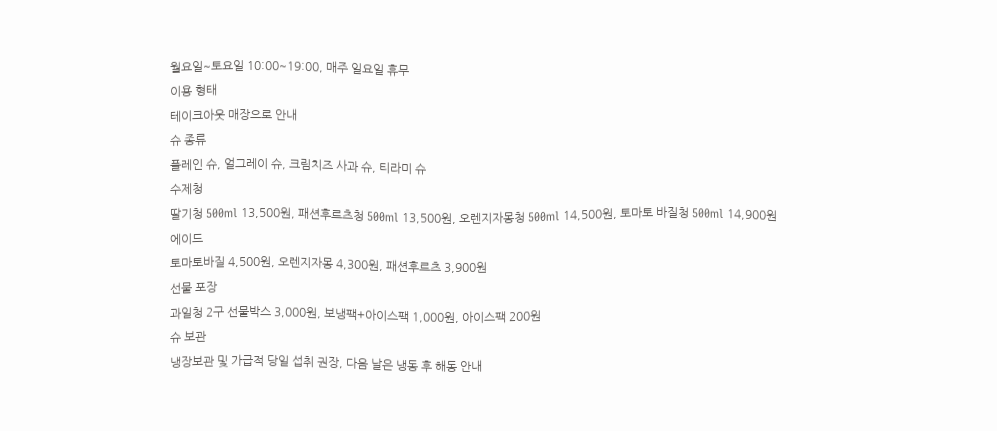월요일~토요일 10:00~19:00, 매주 일요일 휴무
이용 형태
테이크아웃 매장으로 안내
슈 종류
플레인 슈, 얼그레이 슈, 크림치즈 사과 슈, 티라미 슈
수제청
딸기청 500ml 13,500원, 패션후르츠청 500ml 13,500원, 오렌지자몽청 500ml 14,500원, 토마토 바질청 500ml 14,900원
에이드
토마토바질 4,500원, 오렌지자몽 4,300원, 패션후르츠 3,900원
선물 포장
과일청 2구 선물박스 3,000원, 보냉팩+아이스팩 1,000원, 아이스팩 200원
슈 보관
냉장보관 및 가급적 당일 섭취 권장, 다음 날은 냉동 후 해동 안내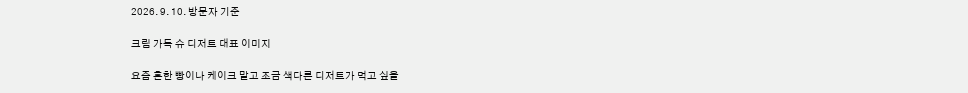2026. 9. 10. 방문자 기준

크림 가득 슈 디저트 대표 이미지

요즘 흔한 빵이나 케이크 말고 조금 색다른 디저트가 먹고 싶을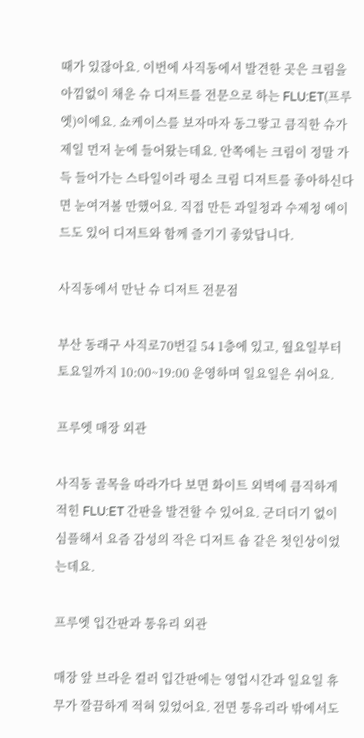때가 있잖아요. 이번에 사직동에서 발견한 곳은 크림을 아낌없이 채운 슈 디저트를 전문으로 하는 FLU:ET(프루엣)이에요. 쇼케이스를 보자마자 동그랗고 큼직한 슈가 제일 먼저 눈에 들어왔는데요. 안쪽에는 크림이 정말 가득 들어가는 스타일이라 평소 크림 디저트를 좋아하신다면 눈여겨볼 만했어요. 직접 만든 과일청과 수제청 에이드도 있어 디저트와 함께 즐기기 좋았답니다.

사직동에서 만난 슈 디저트 전문점

부산 동래구 사직로70번길 54 1층에 있고, 월요일부터 토요일까지 10:00~19:00 운영하며 일요일은 쉬어요.

프루엣 매장 외관

사직동 골목을 따라가다 보면 화이트 외벽에 큼직하게 적힌 FLU:ET 간판을 발견할 수 있어요. 군더더기 없이 심플해서 요즘 감성의 작은 디저트 숍 같은 첫인상이었는데요.

프루엣 입간판과 통유리 외관

매장 앞 브라운 컬러 입간판에는 영업시간과 일요일 휴무가 깔끔하게 적혀 있었어요. 전면 통유리라 밖에서도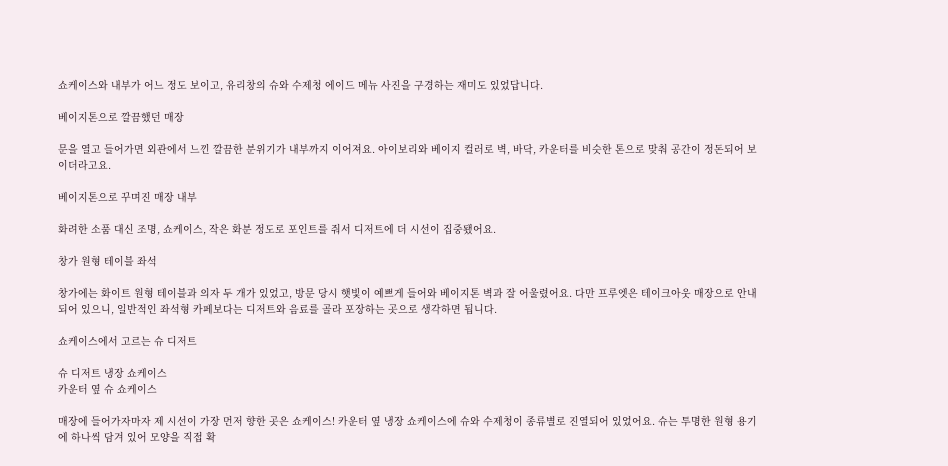쇼케이스와 내부가 어느 정도 보이고, 유리창의 슈와 수제청 에이드 메뉴 사진을 구경하는 재미도 있었답니다.

베이지톤으로 깔끔했던 매장

문을 열고 들어가면 외관에서 느낀 깔끔한 분위기가 내부까지 이어져요. 아이보리와 베이지 컬러로 벽, 바닥, 카운터를 비슷한 톤으로 맞춰 공간이 정돈되어 보이더라고요.

베이지톤으로 꾸며진 매장 내부

화려한 소품 대신 조명, 쇼케이스, 작은 화분 정도로 포인트를 줘서 디저트에 더 시선이 집중됐어요.

창가 원형 테이블 좌석

창가에는 화이트 원형 테이블과 의자 두 개가 있었고, 방문 당시 햇빛이 예쁘게 들어와 베이지톤 벽과 잘 어울렸어요. 다만 프루엣은 테이크아웃 매장으로 안내되어 있으니, 일반적인 좌석형 카페보다는 디저트와 음료를 골라 포장하는 곳으로 생각하면 됩니다.

쇼케이스에서 고르는 슈 디저트

슈 디저트 냉장 쇼케이스
카운터 옆 슈 쇼케이스

매장에 들어가자마자 제 시선이 가장 먼저 향한 곳은 쇼케이스! 카운터 옆 냉장 쇼케이스에 슈와 수제청이 종류별로 진열되어 있었어요. 슈는 투명한 원형 용기에 하나씩 담겨 있어 모양을 직접 확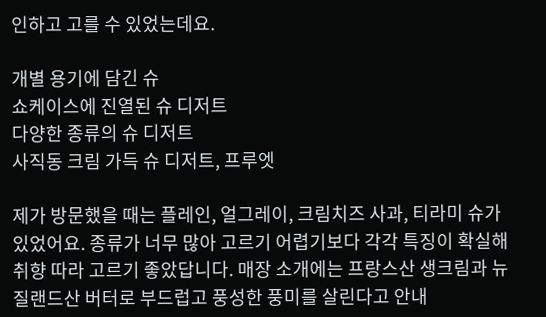인하고 고를 수 있었는데요.

개별 용기에 담긴 슈
쇼케이스에 진열된 슈 디저트
다양한 종류의 슈 디저트
사직동 크림 가득 슈 디저트, 프루엣

제가 방문했을 때는 플레인, 얼그레이, 크림치즈 사과, 티라미 슈가 있었어요. 종류가 너무 많아 고르기 어렵기보다 각각 특징이 확실해 취향 따라 고르기 좋았답니다. 매장 소개에는 프랑스산 생크림과 뉴질랜드산 버터로 부드럽고 풍성한 풍미를 살린다고 안내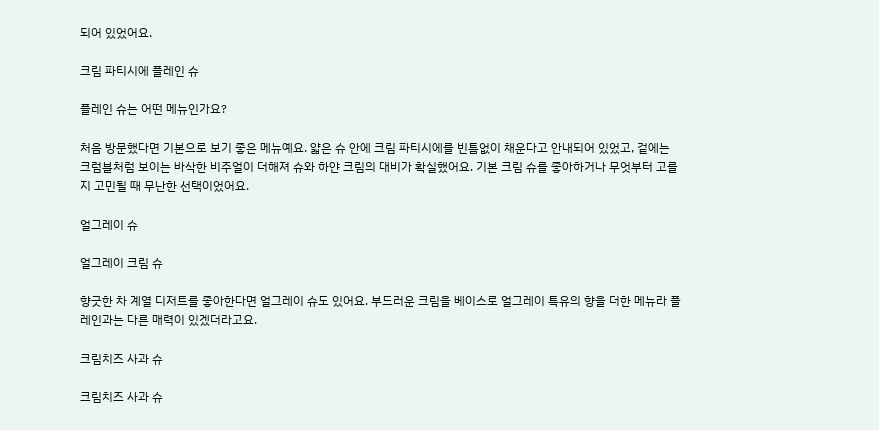되어 있었어요.

크림 파티시에 플레인 슈

플레인 슈는 어떤 메뉴인가요?

처음 방문했다면 기본으로 보기 좋은 메뉴예요. 얇은 슈 안에 크림 파티시에를 빈틈없이 채운다고 안내되어 있었고, 겉에는 크럼블처럼 보이는 바삭한 비주얼이 더해져 슈와 하얀 크림의 대비가 확실했어요. 기본 크림 슈를 좋아하거나 무엇부터 고를지 고민될 때 무난한 선택이었어요.

얼그레이 슈

얼그레이 크림 슈

향긋한 차 계열 디저트를 좋아한다면 얼그레이 슈도 있어요. 부드러운 크림을 베이스로 얼그레이 특유의 향을 더한 메뉴라 플레인과는 다른 매력이 있겠더라고요.

크림치즈 사과 슈

크림치즈 사과 슈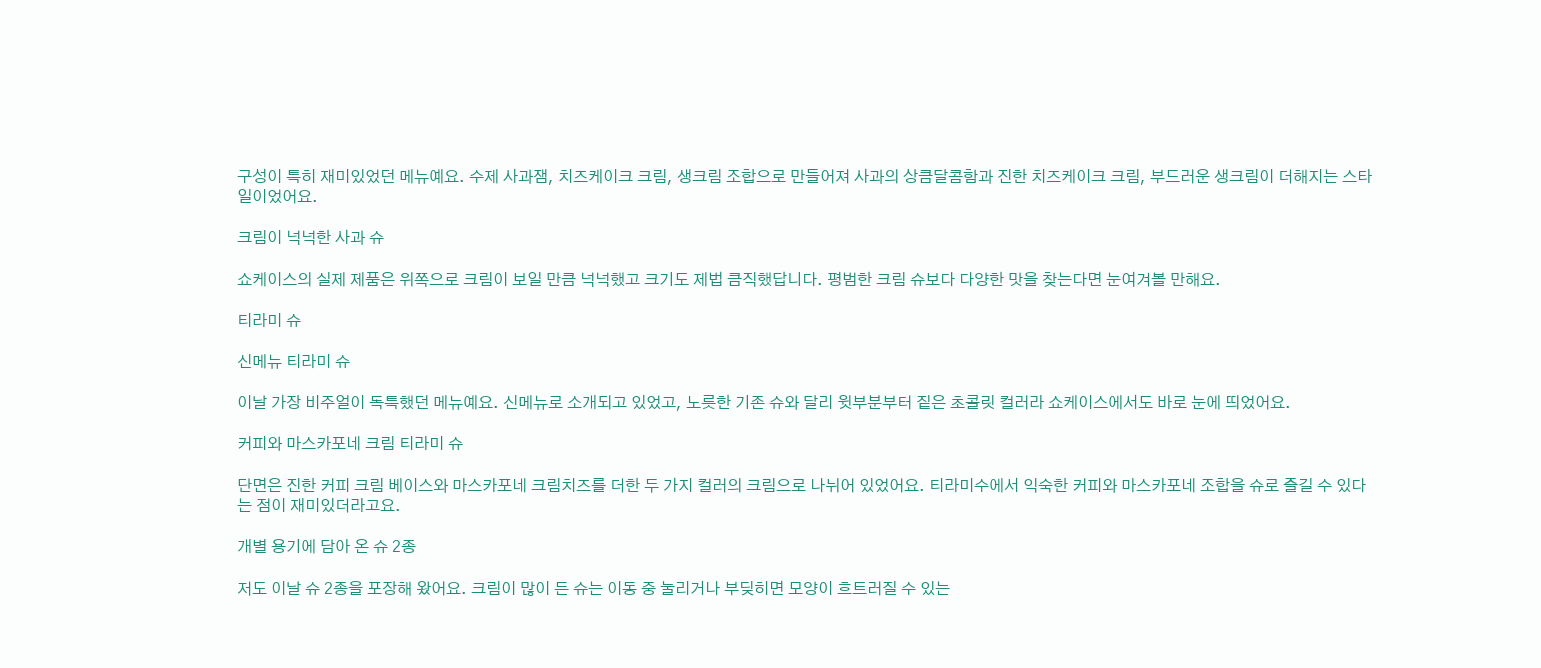구성이 특히 재미있었던 메뉴예요. 수제 사과잼, 치즈케이크 크림, 생크림 조합으로 만들어져 사과의 상큼달콤함과 진한 치즈케이크 크림, 부드러운 생크림이 더해지는 스타일이었어요.

크림이 넉넉한 사과 슈

쇼케이스의 실제 제품은 위쪽으로 크림이 보일 만큼 넉넉했고 크기도 제법 큼직했답니다. 평범한 크림 슈보다 다양한 맛을 찾는다면 눈여겨볼 만해요.

티라미 슈

신메뉴 티라미 슈

이날 가장 비주얼이 독특했던 메뉴예요. 신메뉴로 소개되고 있었고, 노릇한 기존 슈와 달리 윗부분부터 짙은 초콜릿 컬러라 쇼케이스에서도 바로 눈에 띄었어요.

커피와 마스카포네 크림 티라미 슈

단면은 진한 커피 크림 베이스와 마스카포네 크림치즈를 더한 두 가지 컬러의 크림으로 나뉘어 있었어요. 티라미수에서 익숙한 커피와 마스카포네 조합을 슈로 즐길 수 있다는 점이 재미있더라고요.

개별 용기에 담아 온 슈 2종

저도 이날 슈 2종을 포장해 왔어요. 크림이 많이 든 슈는 이동 중 눌리거나 부딪히면 모양이 흐트러질 수 있는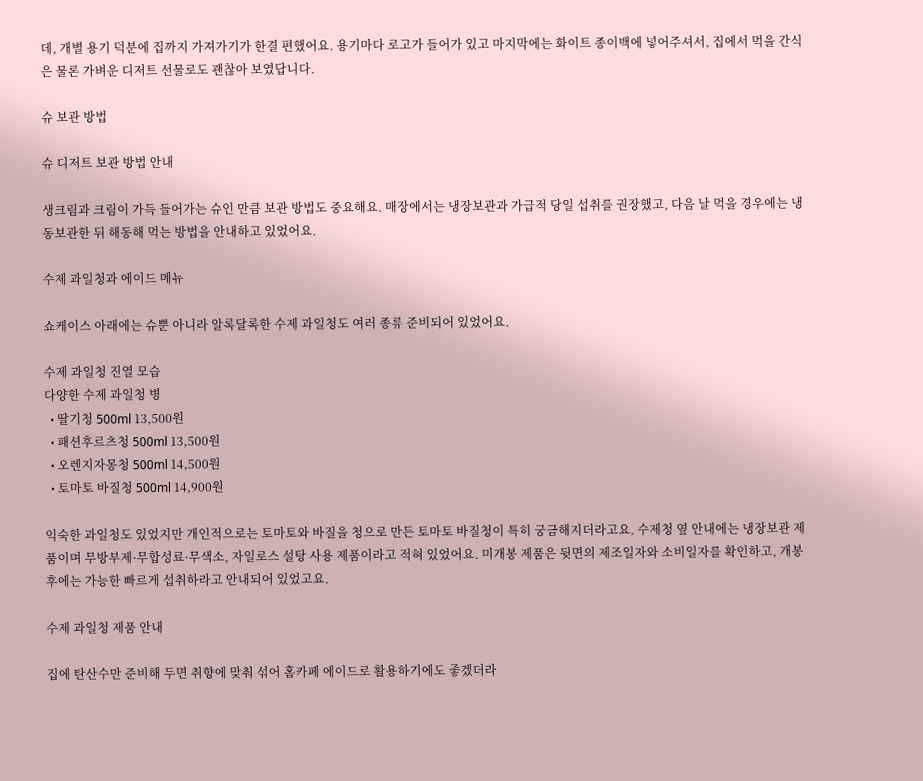데, 개별 용기 덕분에 집까지 가져가기가 한결 편했어요. 용기마다 로고가 들어가 있고 마지막에는 화이트 종이백에 넣어주셔서, 집에서 먹을 간식은 물론 가벼운 디저트 선물로도 괜찮아 보였답니다.

슈 보관 방법

슈 디저트 보관 방법 안내

생크림과 크림이 가득 들어가는 슈인 만큼 보관 방법도 중요해요. 매장에서는 냉장보관과 가급적 당일 섭취를 권장했고, 다음 날 먹을 경우에는 냉동보관한 뒤 해동해 먹는 방법을 안내하고 있었어요.

수제 과일청과 에이드 메뉴

쇼케이스 아래에는 슈뿐 아니라 알록달록한 수제 과일청도 여러 종류 준비되어 있었어요.

수제 과일청 진열 모습
다양한 수제 과일청 병
  • 딸기청 500ml 13,500원
  • 패션후르츠청 500ml 13,500원
  • 오렌지자몽청 500ml 14,500원
  • 토마토 바질청 500ml 14,900원

익숙한 과일청도 있었지만 개인적으로는 토마토와 바질을 청으로 만든 토마토 바질청이 특히 궁금해지더라고요. 수제청 옆 안내에는 냉장보관 제품이며 무방부제·무합성료·무색소, 자일로스 설탕 사용 제품이라고 적혀 있었어요. 미개봉 제품은 뒷면의 제조일자와 소비일자를 확인하고, 개봉 후에는 가능한 빠르게 섭취하라고 안내되어 있었고요.

수제 과일청 제품 안내

집에 탄산수만 준비해 두면 취향에 맞춰 섞어 홈카페 에이드로 활용하기에도 좋겠더라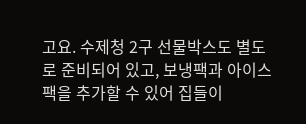고요. 수제청 2구 선물박스도 별도로 준비되어 있고, 보냉팩과 아이스팩을 추가할 수 있어 집들이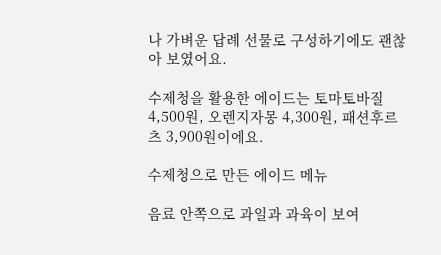나 가벼운 답례 선물로 구성하기에도 괜찮아 보였어요.

수제청을 활용한 에이드는 토마토바질 4,500원, 오렌지자몽 4,300원, 패션후르츠 3,900원이에요.

수제청으로 만든 에이드 메뉴

음료 안쪽으로 과일과 과육이 보여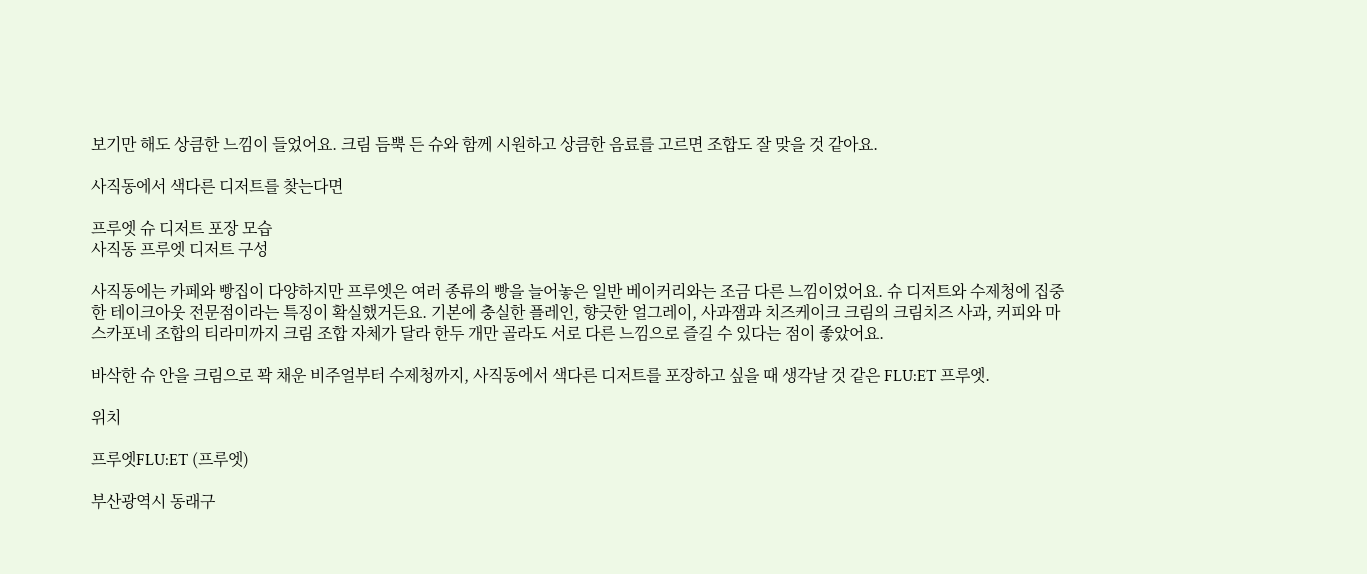보기만 해도 상큼한 느낌이 들었어요. 크림 듬뿍 든 슈와 함께 시원하고 상큼한 음료를 고르면 조합도 잘 맞을 것 같아요.

사직동에서 색다른 디저트를 찾는다면

프루엣 슈 디저트 포장 모습
사직동 프루엣 디저트 구성

사직동에는 카페와 빵집이 다양하지만 프루엣은 여러 종류의 빵을 늘어놓은 일반 베이커리와는 조금 다른 느낌이었어요. 슈 디저트와 수제청에 집중한 테이크아웃 전문점이라는 특징이 확실했거든요. 기본에 충실한 플레인, 향긋한 얼그레이, 사과잼과 치즈케이크 크림의 크림치즈 사과, 커피와 마스카포네 조합의 티라미까지 크림 조합 자체가 달라 한두 개만 골라도 서로 다른 느낌으로 즐길 수 있다는 점이 좋았어요.

바삭한 슈 안을 크림으로 꽉 채운 비주얼부터 수제청까지, 사직동에서 색다른 디저트를 포장하고 싶을 때 생각날 것 같은 FLU:ET 프루엣.

위치

프루엣FLU:ET (프루엣)

부산광역시 동래구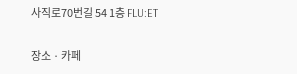사직로70번길 54 1층 FLU:ET

장소 · 카페